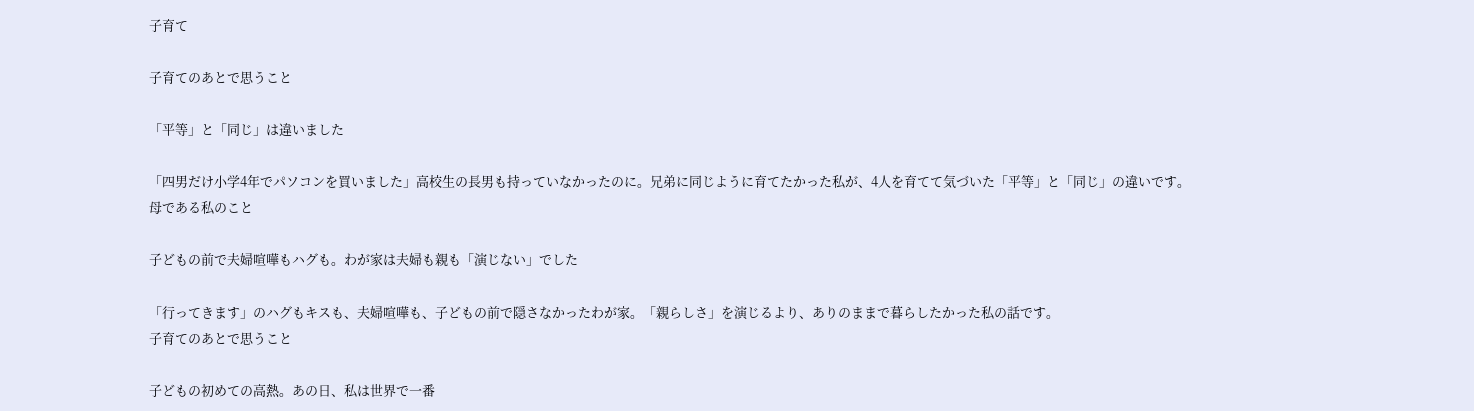子育て

子育てのあとで思うこと

「平等」と「同じ」は違いました

「四男だけ小学4年でパソコンを買いました」高校生の長男も持っていなかったのに。兄弟に同じように育てたかった私が、4人を育てて気づいた「平等」と「同じ」の違いです。
母である私のこと

子どもの前で夫婦喧嘩もハグも。わが家は夫婦も親も「演じない」でした

「行ってきます」のハグもキスも、夫婦喧嘩も、子どもの前で隠さなかったわが家。「親らしさ」を演じるより、ありのままで暮らしたかった私の話です。
子育てのあとで思うこと

子どもの初めての高熱。あの日、私は世界で一番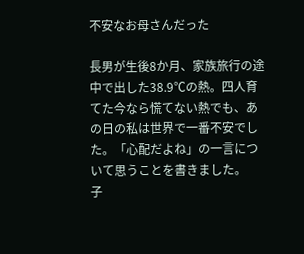不安なお母さんだった

長男が生後8か月、家族旅行の途中で出した38.9℃の熱。四人育てた今なら慌てない熱でも、あの日の私は世界で一番不安でした。「心配だよね」の一言について思うことを書きました。
子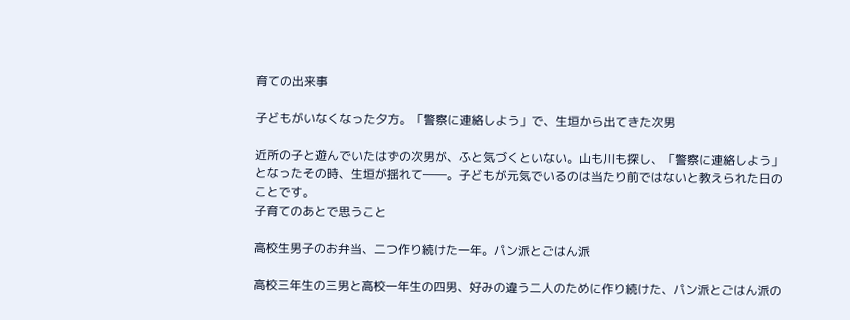育ての出来事

子どもがいなくなった夕方。「警察に連絡しよう」で、生垣から出てきた次男

近所の子と遊んでいたはずの次男が、ふと気づくといない。山も川も探し、「警察に連絡しよう」となったその時、生垣が揺れて――。子どもが元気でいるのは当たり前ではないと教えられた日のことです。
子育てのあとで思うこと

高校生男子のお弁当、二つ作り続けた一年。パン派とごはん派

高校三年生の三男と高校一年生の四男、好みの違う二人のために作り続けた、パン派とごはん派の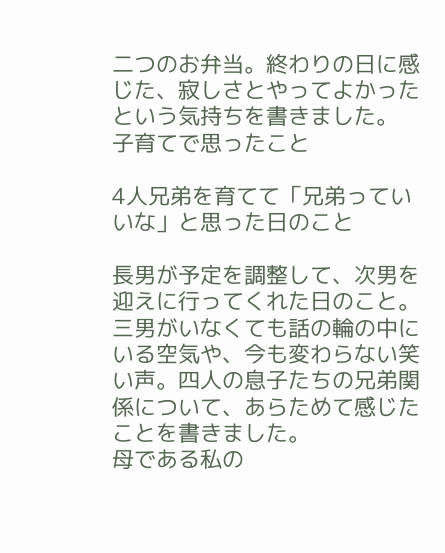二つのお弁当。終わりの日に感じた、寂しさとやってよかったという気持ちを書きました。
子育てで思ったこと

4人兄弟を育てて「兄弟っていいな」と思った日のこと

長男が予定を調整して、次男を迎えに行ってくれた日のこと。三男がいなくても話の輪の中にいる空気や、今も変わらない笑い声。四人の息子たちの兄弟関係について、あらためて感じたことを書きました。
母である私の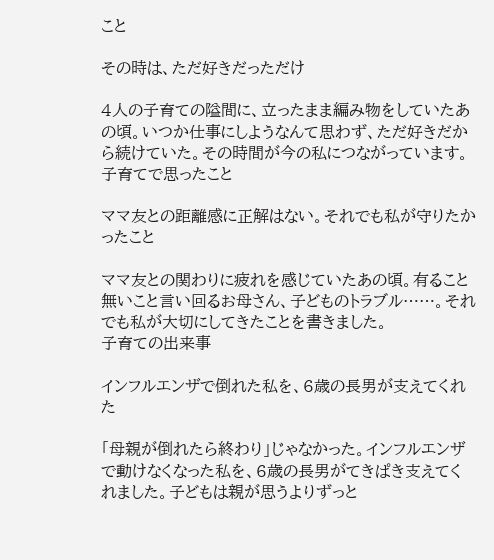こと

その時は、ただ好きだっただけ

4人の子育ての隘間に、立ったまま編み物をしていたあの頃。いつか仕事にしようなんて思わず、ただ好きだから続けていた。その時間が今の私につながっています。
子育てで思ったこと

ママ友との距離感に正解はない。それでも私が守りたかったこと

ママ友との関わりに疲れを感じていたあの頃。有ること無いこと言い回るお母さん、子どものトラブル……。それでも私が大切にしてきたことを書きました。
子育ての出来事

インフルエンザで倒れた私を、6歳の長男が支えてくれた

「母親が倒れたら終わり」じゃなかった。インフルエンザで動けなくなった私を、6歳の長男がてきぱき支えてくれました。子どもは親が思うよりずっと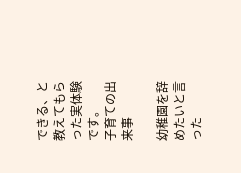できる、と教えてもらった実体験です。
子育ての出来事

幼稚園を辞めたいと言った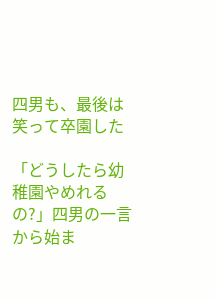四男も、最後は笑って卒園した

「どうしたら幼稚園やめれるの?」四男の一言から始ま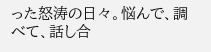った怒涛の日々。悩んで、調べて、話し合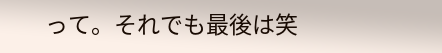って。それでも最後は笑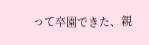って卒園できた、親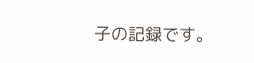子の記録です。